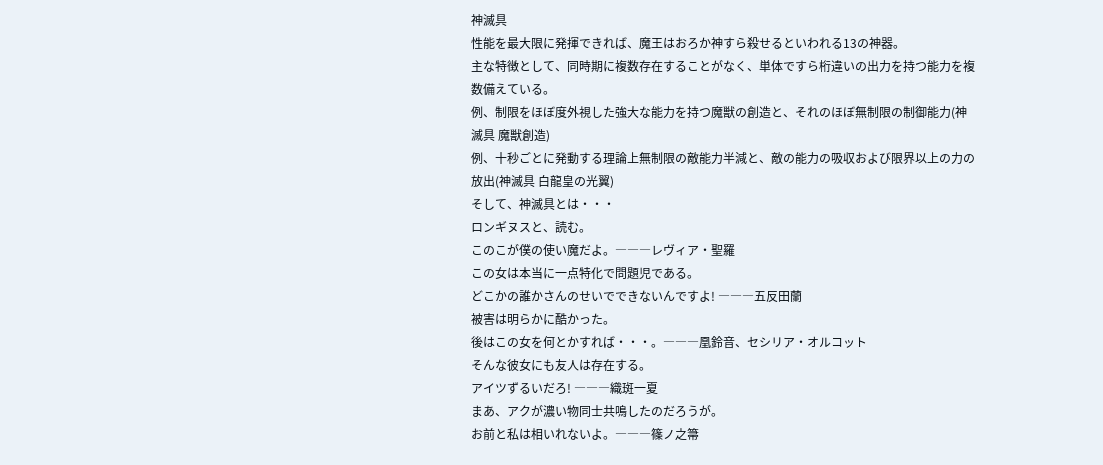神滅具
性能を最大限に発揮できれば、魔王はおろか神すら殺せるといわれる13の神器。
主な特徴として、同時期に複数存在することがなく、単体ですら桁違いの出力を持つ能力を複数備えている。
例、制限をほぼ度外視した強大な能力を持つ魔獣の創造と、それのほぼ無制限の制御能力(神滅具 魔獣創造)
例、十秒ごとに発動する理論上無制限の敵能力半減と、敵の能力の吸収および限界以上の力の放出(神滅具 白龍皇の光翼)
そして、神滅具とは・・・
ロンギヌスと、読む。
このこが僕の使い魔だよ。―――レヴィア・聖羅
この女は本当に一点特化で問題児である。
どこかの誰かさんのせいでできないんですよ! ―――五反田蘭
被害は明らかに酷かった。
後はこの女を何とかすれば・・・。―――凰鈴音、セシリア・オルコット
そんな彼女にも友人は存在する。
アイツずるいだろ! ―――織斑一夏
まあ、アクが濃い物同士共鳴したのだろうが。
お前と私は相いれないよ。―――篠ノ之箒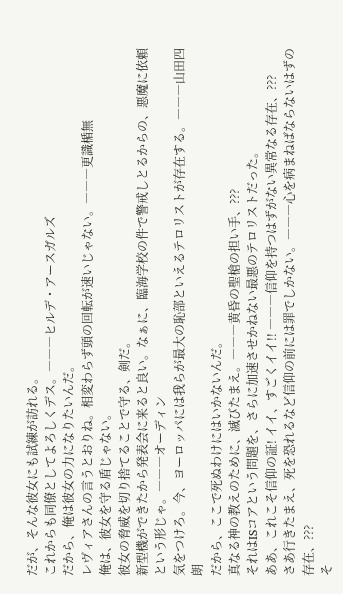だが、そんな彼女にも試練が訪れる。
これからも同僚としてよろしくデス。―――ヒルデ・アースガルズ
だから、俺は彼女の力になりたいんだ。
レヴィアさんの言うとおりね。相変わらず頭の回転が速いじゃない。―――更識楯無
俺は、彼女を守る盾じゃない。
彼女の脅威を切り捨てることで守る、剣だ。
新型機ができたから発表会に来ると良い。なぁに、臨海学校の件で警戒しとるからの、悪魔に依頼という形じゃ。―――オーディン
気をつけろ。今、ヨーロッパには我らが最大の恥部といえるテロリストが存在する。―――山田四朗
だから、ここで死ぬわけにはいかないんだ。
真なる神の教えのために、滅びたまえ。―――黄昏の聖槍の担い手、???
それはISコアという問題を、さらに加速させかねない最悪のテロリストだった。
ああ、これこそ信仰の証! イイ、すごくイイ!! ―――信仰を持つはずがない異常なる存在、???
さあ行きたまえ、死を恐れるなど信仰の前には罪でしかない。―――心を病まねばならないはずの存在、???
そ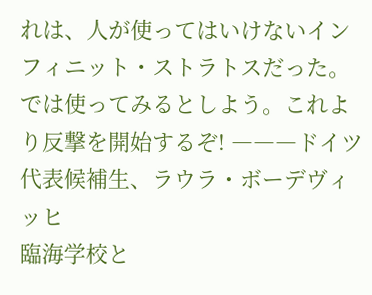れは、人が使ってはいけないインフィニット・ストラトスだった。
では使ってみるとしよう。これより反撃を開始するぞ! ―――ドイツ代表候補生、ラウラ・ボーデヴィッヒ
臨海学校と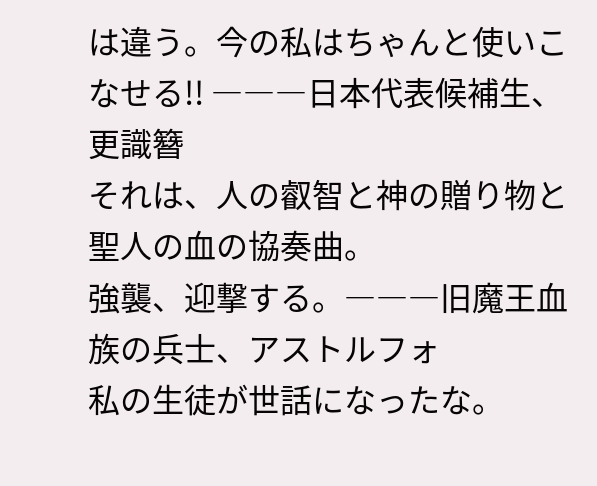は違う。今の私はちゃんと使いこなせる!! ―――日本代表候補生、更識簪
それは、人の叡智と神の贈り物と聖人の血の協奏曲。
強襲、迎撃する。―――旧魔王血族の兵士、アストルフォ
私の生徒が世話になったな。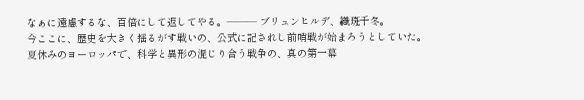なぁに遠慮するな、百倍にして返してやる。――― ブリュンヒルデ、織斑千冬。
今ここに、歴史を大きく揺るがす戦いの、公式に記されし前哨戦が始まろうとしていた。
夏休みのヨーロッパで、科学と異形の混じり合う戦争の、真の第一幕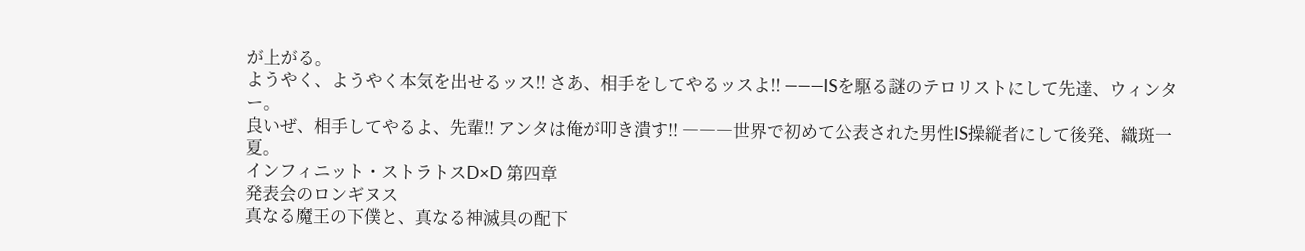が上がる。
ようやく、ようやく本気を出せるッス!! さあ、相手をしてやるッスよ!! ―――ISを駆る謎のテロリストにして先達、ウィンター。
良いぜ、相手してやるよ、先輩!! アンタは俺が叩き潰す!! ―――世界で初めて公表された男性IS操縦者にして後発、織斑一夏。
インフィニット・ストラトスD×D 第四章
発表会のロンギヌス
真なる魔王の下僕と、真なる神滅具の配下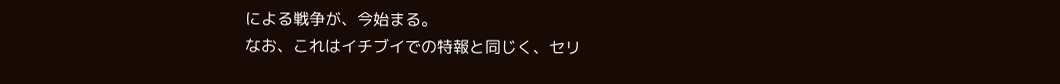による戦争が、今始まる。
なお、これはイチブイでの特報と同じく、セリ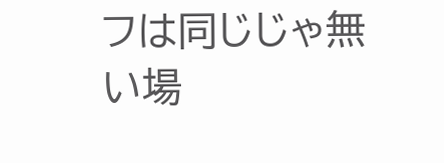フは同じじゃ無い場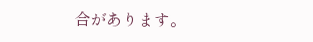合があります。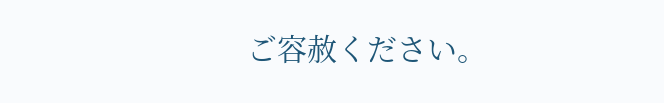ご容赦ください。